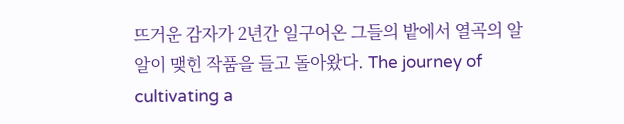뜨거운 감자가 2년간 일구어온 그들의 밭에서 열곡의 알알이 맺힌 작품을 들고 돌아왔다. The journey of cultivating a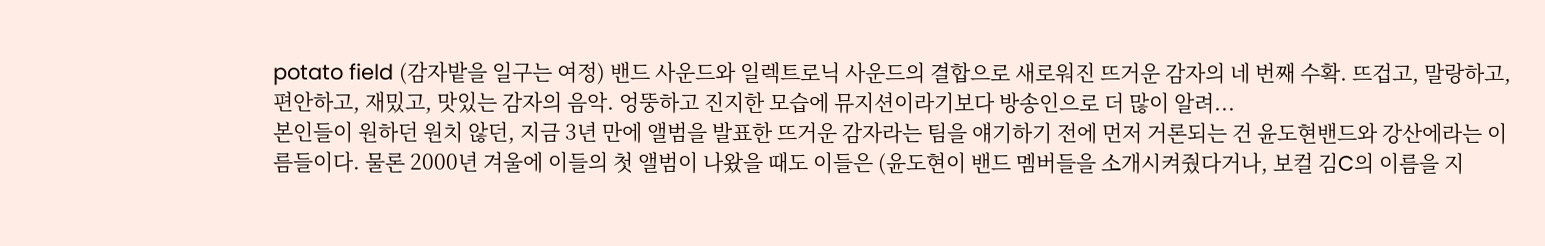potato field (감자밭을 일구는 여정) 밴드 사운드와 일렉트로닉 사운드의 결합으로 새로워진 뜨거운 감자의 네 번째 수확. 뜨겁고, 말랑하고, 편안하고, 재밌고, 맛있는 감자의 음악. 엉뚱하고 진지한 모습에 뮤지션이라기보다 방송인으로 더 많이 알려...
본인들이 원하던 원치 않던, 지금 3년 만에 앨범을 발표한 뜨거운 감자라는 팀을 얘기하기 전에 먼저 거론되는 건 윤도현밴드와 강산에라는 이름들이다. 물론 2000년 겨울에 이들의 첫 앨범이 나왔을 때도 이들은 (윤도현이 밴드 멤버들을 소개시켜줬다거나, 보컬 김C의 이름을 지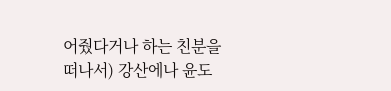어줬다거나 하는 친분을 떠나서) 강산에나 윤도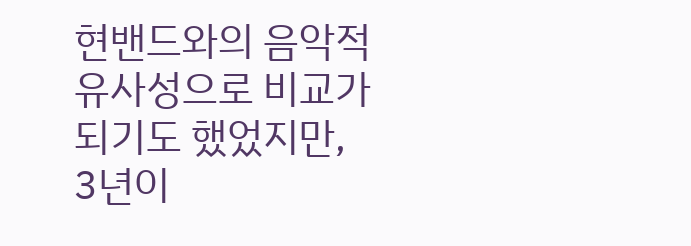현밴드와의 음악적 유사성으로 비교가 되기도 했었지만, 3년이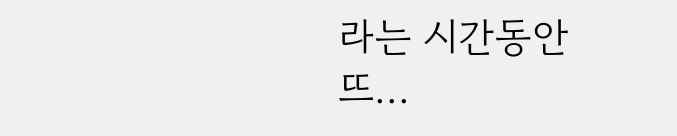라는 시간동안 뜨...